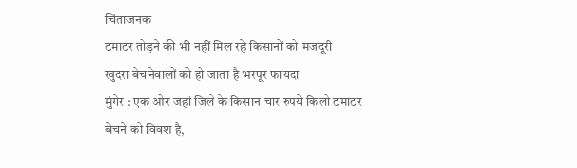चिंताजनक
टमाटर तोड़ने की भी नहीं मिल रहे किसानों को मजदूरी
खुदरा बेचनेवालों को हो जाता है भरपूर फायदा
मुंगेर : एक ओर जहां जिले के किसान चार रुपये किलो टमाटर बेचने को विवश है,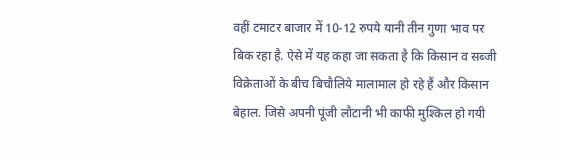वहीं टमाटर बाजार में 10-12 रुपये यानी तीन गुणा भाव पर बिक रहा है. ऐसे में यह कहा जा सकता है कि किसान व सब्जी विक्रेताओं के बीच बिचौलिये मालामाल हो रहे हैं और किसान बेहाल. जिसे अपनी पूंजी लौटानी भी काफी मुश्किल हो गयी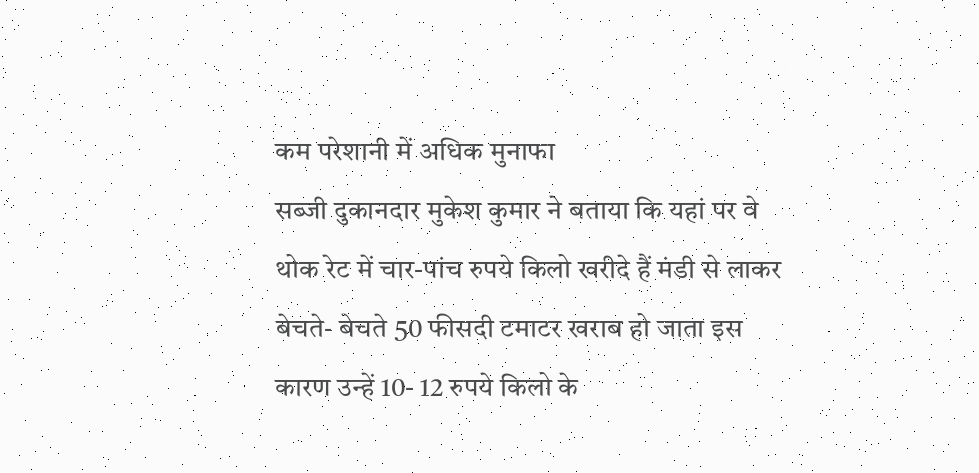कम परेशानी में अधिक मुनाफा
सब्जी दुकानदार मुकेश कुमार ने बताया कि यहां पर वे थोक रेट में चार-पांच रुपये किलो खरीदे हैं मंडी से लाकर बेचते- बेचते 50 फीसदी टमाटर खराब हो जाता इस कारण उन्हें 10- 12 रुपये किलो के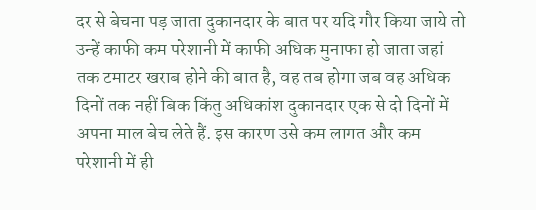दर से बेचना पड़ जाता दुकानदार के बात पर यदि गौर किया जाये तो उन्हें काफी कम परेशानी में काफी अधिक मुनाफा हो जाता जहां तक टमाटर खराब होने की बात है, वह तब होगा जब वह अधिक दिनों तक नहीं बिक किंतु अधिकांश दुकानदार एक से दो दिनों में अपना माल बेच लेते हैं. इस कारण उसे कम लागत और कम परेशानी में ही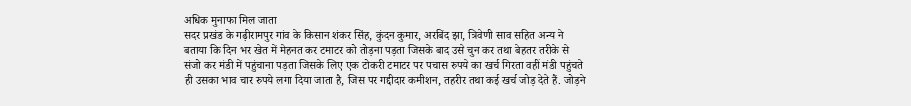अधिक मुनाफा मिल जाता
सदर प्रखंड के गढ़ीरामपुर गांव के किसान शंकर सिंह, कुंदन कुमार, अरबिंद झा, त्रिवेणी साव सहित अन्य ने बताया कि दिन भर खेत में मेहनत कर टमाटर को तोड़ना पड़ता जिसके बाद उसे चुन कर तथा बेहतर तरीके से संजो कर मंडी में पहुंचाना पड़ता जिसके लिए एक टोकरी टमाटर पर पचास रुपये का खर्च गिरता वहीं मंडी पहुंचते ही उसका भाव चार रुपये लगा दिया जाता है, जिस पर गद्दीदार कमीशन, तहरीर तथा कई खर्च जोड़ देते हैं. जोड़ने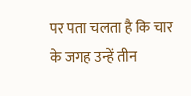पर पता चलता है कि चार के जगह उन्हें तीन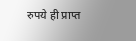रुपये ही प्राप्त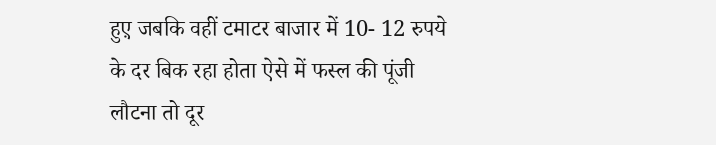हुए़ जबकि वहीं टमाटर बाजार में 10- 12 रुपये के दर बिक रहा होता ऐसे में फस्ल की पूंजी लौटना तो दूर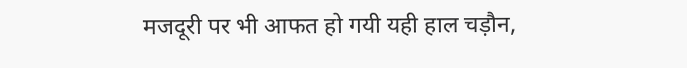मजदूरी पर भी आफत हो गयी यही हाल चड़ौन,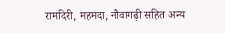रामदिरी, महमदा, नौवागढ़ी सहित अन्य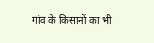गांव के किसानों का भी